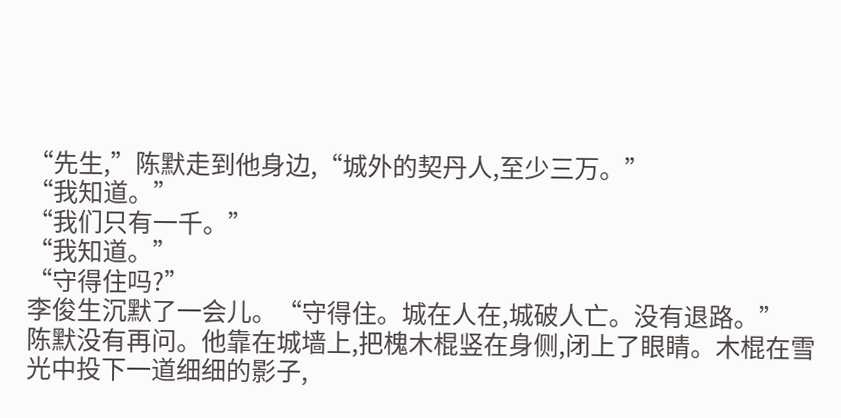“先生,”陈默走到他身边,“城外的契丹人,至少三万。”
“我知道。”
“我们只有一千。”
“我知道。”
“守得住吗?”
李俊生沉默了一会儿。“守得住。城在人在,城破人亡。没有退路。”
陈默没有再问。他靠在城墙上,把槐木棍竖在身侧,闭上了眼睛。木棍在雪光中投下一道细细的影子,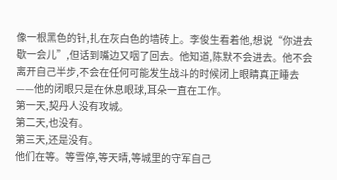像一根黑色的针,扎在灰白色的墙砖上。李俊生看着他,想说“你进去歇一会儿”,但话到嘴边又咽了回去。他知道,陈默不会进去。他不会离开自己半步,不会在任何可能发生战斗的时候闭上眼睛真正睡去——他的闭眼只是在休息眼球,耳朵一直在工作。
第一天,契丹人没有攻城。
第二天,也没有。
第三天,还是没有。
他们在等。等雪停,等天晴,等城里的守军自己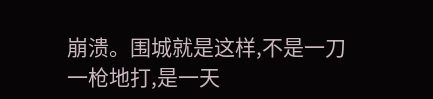崩溃。围城就是这样,不是一刀一枪地打,是一天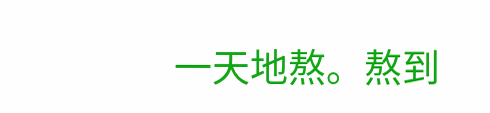一天地熬。熬到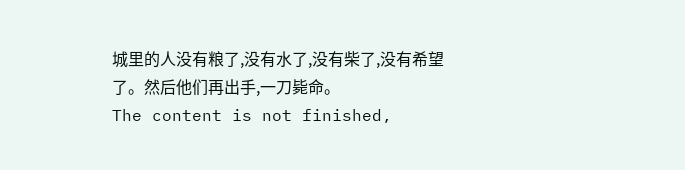城里的人没有粮了,没有水了,没有柴了,没有希望了。然后他们再出手,一刀毙命。
The content is not finished,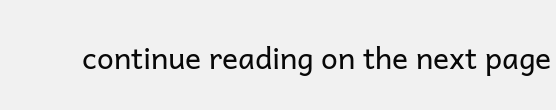continue reading on the next page